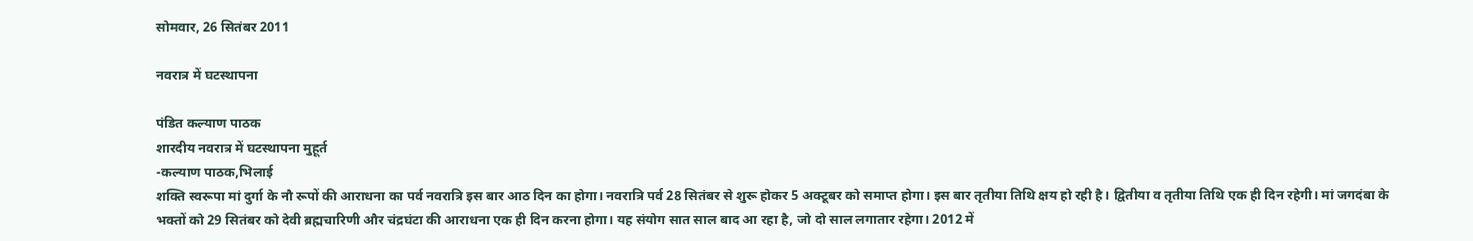सोमवार, 26 सितंबर 2011

नवरात्र में घटस्थापना

पंडित कल्याण पाठक
शारदीय नवरात्र में घटस्थापना मुहूर्त
-कल्याण पाठक,भिलाई
शक्ति स्वरूपा मां दुर्गा के नौ रूपों की आराधना का पर्व नवरात्रि इस बार आठ दिन का होगा। नवरात्रि पर्व 28 सितंबर से शुरू होकर 5 अक्टूबर को समाप्त होगा। इस बार तृतीया तिथि क्षय हो रही है। द्वितीया व तृतीया तिथि एक ही दिन रहेगी। मां जगदंबा के भक्तों को 29 सितंबर को देवी ब्रह्मचारिणी और चंद्रघंटा की आराधना एक ही दिन करना होगा। यह संयोग सात साल बाद आ रहा है, जो दो साल लगातार रहेगा। 2012 में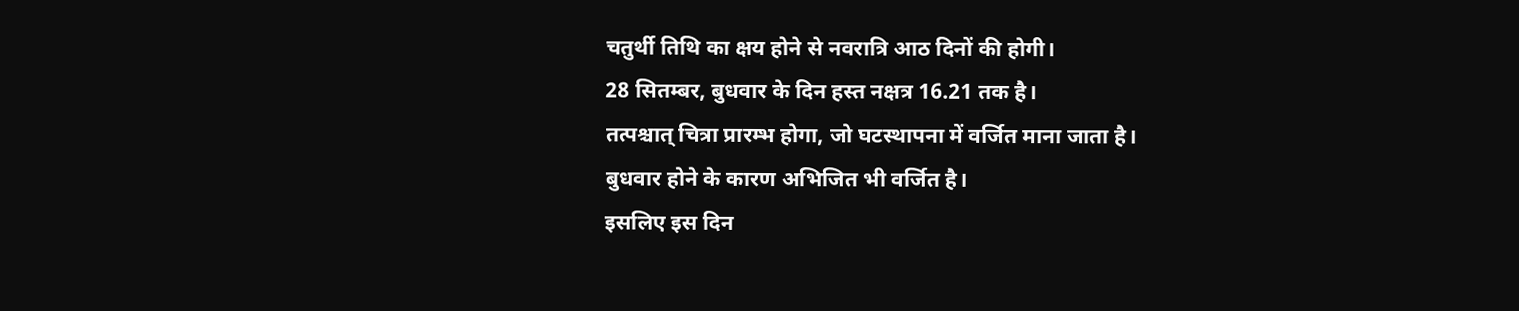चतुर्थी तिथि का क्षय होने से नवरात्रि आठ दिनों की होगी।
28 सितम्बर, बुधवार के दिन हस्त नक्षत्र 16.21 तक है।
तत्पश्चात् चित्रा प्रारम्भ होगा, जो घटस्थापना में वर्जित माना जाता है।
बुधवार होने के कारण अभिजित भी वर्जित है।
इसलिए इस दिन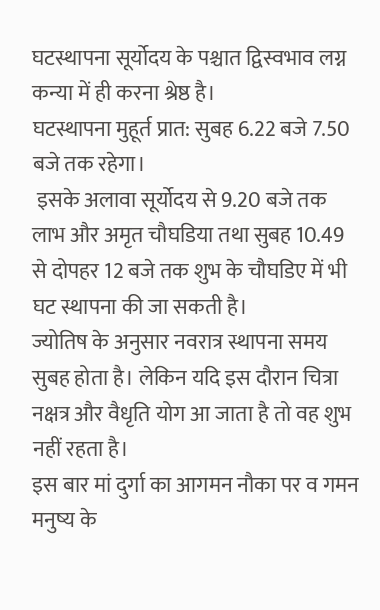घटस्थापना सूर्योदय के पश्चात द्विस्वभाव लग्न कन्या में ही करना श्रेष्ठ है।
घटस्थापना मुहूर्त प्रात: सुबह 6.22 बजे 7.50 बजे तक रहेगा।
 इसके अलावा सूर्योदय से 9.20 बजे तक लाभ और अमृत चौघडिया तथा सुबह 10.49 से दोपहर 12 बजे तक शुभ के चौघडिए में भी घट स्थापना की जा सकती है।
ज्योतिष के अनुसार नवरात्र स्थापना समय सुबह होता है। लेकिन यदि इस दौरान चित्रा नक्षत्र और वैधृति योग आ जाता है तो वह शुभ नहीं रहता है।
इस बार मां दुर्गा का आगमन नौका पर व गमन मनुष्य के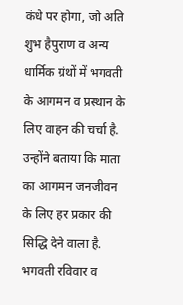कंधे पर होगा, जो अति शुभ हैपुराण व अन्य धार्मिक ग्रंथों में भगवती के आगमन व प्रस्थान के लिए वाहन की चर्चा है. उन्होंने बताया कि माता का आगमन जनजीवन के लिए हर प्रकार की सिद्धि देने वाला है.
भगवती रविवार व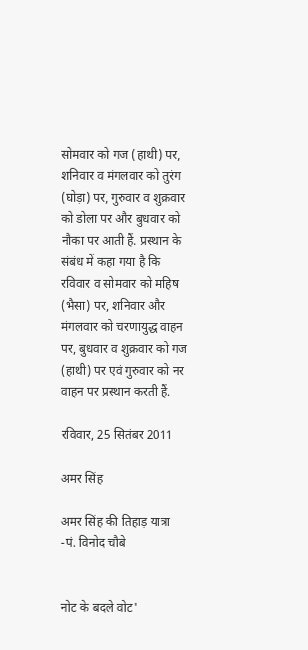सोमवार को गज (हाथी) पर, शनिवार व मंगलवार को तुरंग (घोड़ा) पर, गुरुवार व शुक्रवार को डोला पर और बुधवार को नौका पर आती हैं. प्रस्थान के संबंध में कहा गया है कि रविवार व सोमवार को महिष (भैसा) पर, शनिवार और मंगलवार को चरणायुद्ध वाहन पर, बुधवार व शुक्रवार को गज (हाथी) पर एवं गुरुवार को नर वाहन पर प्रस्थान करती हैं.

रविवार, 25 सितंबर 2011

अमर सिंह

अमर सिंह की तिहाड़ यात्रा
-पं. विनोद चौबे


नोट के बदले वोट'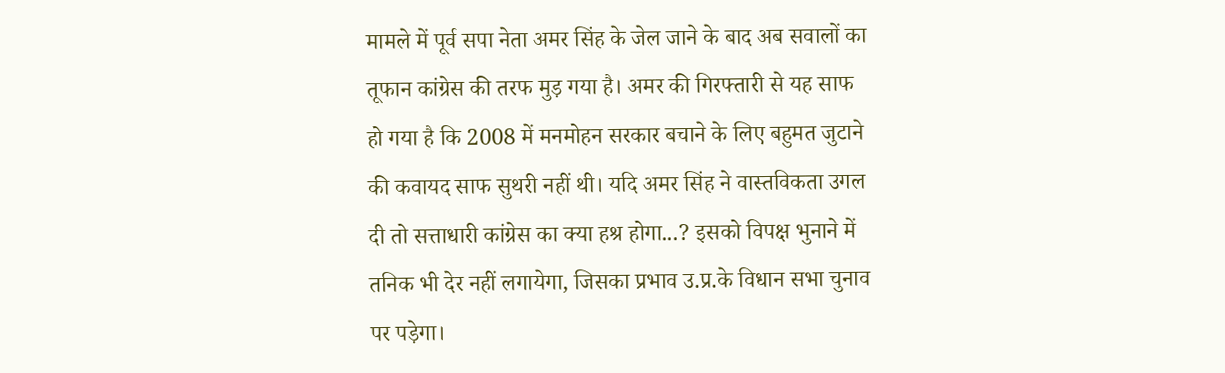मामले में पूर्व सपा नेता अमर सिंह के जेल जाने के बाद अब सवालों का तूफान कांग्रेस की तरफ मुड़ गया है। अमर की गिरफ्तारी से यह साफ हो गया है कि 2008 में मनमोहन सरकार बचाने के लिए बहुमत जुटाने की कवायद साफ सुथरी नहीं थी। यदि अमर सिंह ने वास्तविकता उगल दी तो सत्ताधारी कांग्रेस का क्या हश्र होगा...? इसको विपक्ष भुनाने में तनिक भी देर नहीं लगायेगा, जिसका प्रभाव उ.प्र.के विधान सभा चुनाव पर पड़ेगा।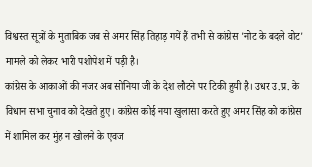विश्वस्त सूत्रों के मुताबिक जब से अमर सिंह तिहाड़ गयें हैं तभी से कांग्रेस 'नोट के बदले वोट' मामले को लेकर भारी पशोपेश में पड़ी है।
कांग्रेस के आकाओं की नजर अब सोनिया जी के देश लौटने पर टिकी हुयी है। उधर उ.प्र. के विधान सभा चुनाव को देखते हुए। कांग्रेस कोई नया खुलासा करते हुए अमर सिंह को कांग्रेस में शामिल कर मुंह न खोलने के एवज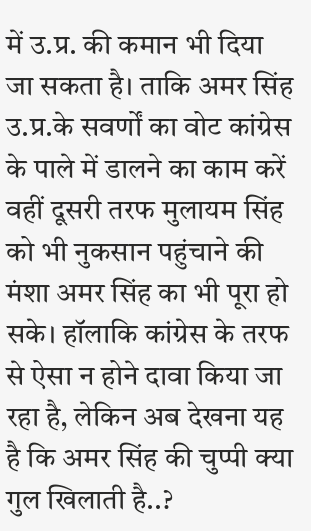में उ.प्र. की कमान भी दिया जा सकता है। ताकि अमर सिंह उ.प्र.के सवर्णों का वोट कांग्रेस के पाले में डालने का काम करें वहीं दूसरी तरफ मुलायम सिंह को भी नुकसान पहुंचाने की मंशा अमर सिंह का भी पूरा हो सके। हॉलाकि कांग्रेस के तरफ से ऐसा न होने दावा किया जा रहा है, लेकिन अब देखना यह है कि अमर सिंह की चुप्पी क्या गुल खिलाती है..?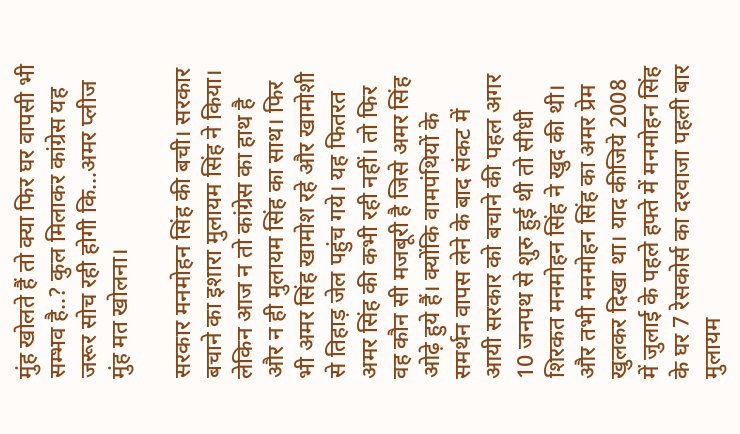मुंह खोलते हैं तो क्या फिर घर वापसी भी सम्भव है..? कुल मिलाकर कांग्रेस यह जरूर सोच रही होगी कि...अमर प्लीज मुंह मत खोलना।

सरकार मनमोहन सिंह की बची। सरकार बचाने का इशारा मुलायम सिंह ने किया। लेकिन आज न तो कांग्रेस का हाथ है और न ही मुलायम सिंह का साथ। फिर भी अमर सिंह खामोश रहे और खामोशी से तिहाड़ जेल पहुंच गये। यह फितरत अमर सिंह की कभी रही नहीं। तो फिर वह कौन सी मजबूरी है जिसे अमर सिंह ओढ़े हुये हैं। क्योंकि वामपंथियों के समर्थन वापस लेने के बाद संकट में आयी सरकार को बचाने की पहल अगर 10 जनपथ से शुरु हुई थी तो सीधी शिरकत मनमोहन सिंह ने खुद की थी। और तभी मनमोहन सिंह का अमर प्रेम खुलकर दिखा था। याद कीजिये 2008 में जुलाई के पहले हफ्ते में मनमोहन सिंह के घर 7 रेसकोर्स का दरवाजा पहली बार मुलायम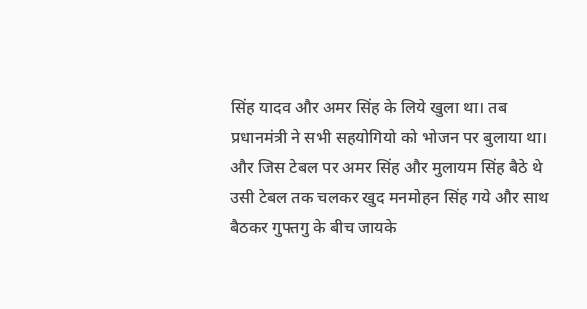सिंह यादव और अमर सिंह के लिये खुला था। तब प्रधानमंत्री ने सभी सहयोगियो को भोजन पर बुलाया था। और जिस टेबल पर अमर सिंह और मुलायम सिंह बैठे थे उसी टेबल तक चलकर खुद मनमोहन सिंह गये और साथ बैठकर गुफ्तगु के बीच जायके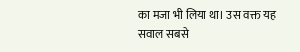का मजा भी लिया था। उस वक्त यह सवाल सबसे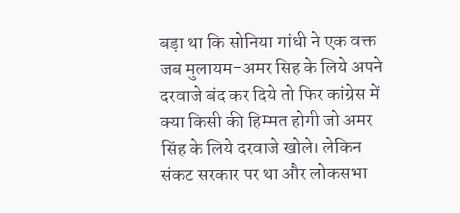बड़ा था कि सोनिया गांधी ने एक वक्त जब मुलायम-अमर सिह के लिये अपने दरवाजे बंद कर दिये तो फिर कांग्रेस में क्या किसी की हिम्मत होगी जो अमर सिंह के लिये दरवाजे खोले। लेकिन संकट सरकार पर था और लोकसभा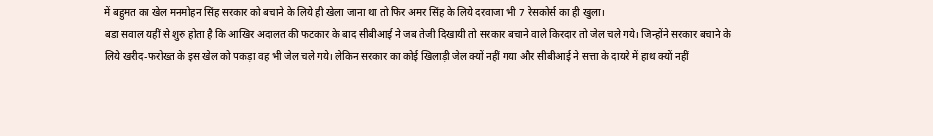में बहुमत का खेल मनमोहन सिंह सरकार को बचाने के लिये ही खेला जाना था तो फिर अमर सिंह के लिये दरवाजा भी 7 रेसकोर्स का ही खुला।
बडा सवाल यहीं से शुरु होता है कि आखिर अदालत की फटकार के बाद सीबीआई ने जब तेजी दिखायी तो सरकार बचाने वाले किरदार तो जेल चले गये। जिन्होंने सरकार बचाने के लिये खरीद-फरोख्त के इस खेल को पकड़ा वह भी जेल चले गये। लेकिन सरकार का कोई खिलाड़ी जेल क्यों नहीं गया और सीबीआई ने सत्ता के दायरे में हाथ क्यों नहीं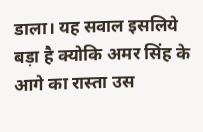डाला। यह सवाल इसलिये बड़ा है क्योकि अमर सिंह के आगे का रास्ता उस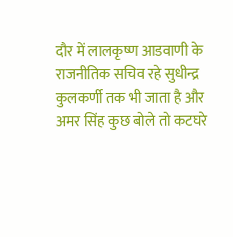दौर में लालकृष्ण आडवाणी के राजनीतिक सचिव रहे सुधीन्द्र कुलकर्णी तक भी जाता है और अमर सिंह कुछ बोले तो कटघरे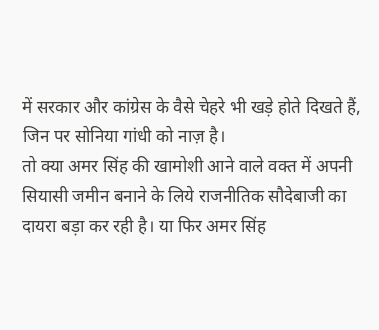में सरकार और कांग्रेस के वैसे चेहरे भी खड़े होते दिखते हैं, जिन पर सोनिया गांधी को नाज़ है।
तो क्या अमर सिंह की खामोशी आने वाले वक्त में अपनी सियासी जमीन बनाने के लिये राजनीतिक सौदेबाजी का दायरा बड़ा कर रही है। या फिर अमर सिंह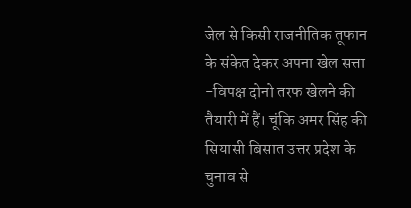जेल से किसी राजनीतिक तूफान के संकेत देकर अपना खेल सत्ता -विपक्ष दोनो तरफ खेलने की तैयारी में हैं। चूंकि अमर सिंह की सियासी बिसात उत्तर प्रदेश के चुनाव से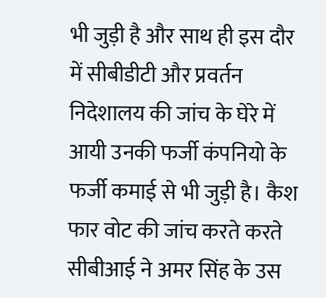भी जुड़ी है और साथ ही इस दौर में सीबीडीटी और प्रवर्तन निदेशालय की जांच के घेरे में आयी उनकी फर्जी कंपनियो के फर्जी कमाई से भी जुड़ी है। कैश फार वोट की जांच करते करते सीबीआई ने अमर सिंह के उस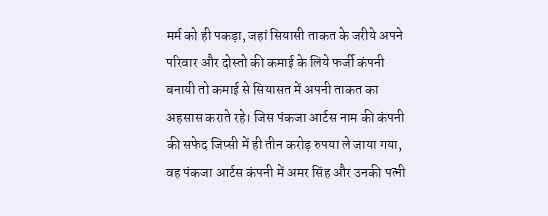मर्म को ही पकड़ा, जहां सियासी ताकत के जरीये अपने परिवार और दोस्तो की कमाई के लिये फर्जी कंपनी बनायी तो कमाई से सियासत में अपनी ताकत का अहसास कराते रहे। जिस पंकजा आर्टस नाम की कंपनी की सफेद जिप्सी में ही तीन करोड़ रुपया ले जाया गया, वह पंकजा आर्टस कंपनी में अमर सिंह और उनकी पत्नी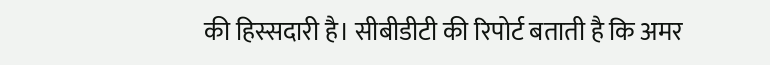की हिस्सदारी है। सीबीडीटी की रिपोर्ट बताती है कि अमर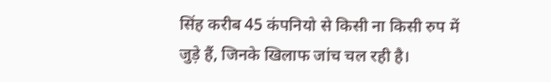सिंह करीब 45 कंपनियो से किसी ना किसी रुप में जुड़े हैं, जिनके खिलाफ जांच चल रही है।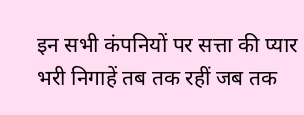इन सभी कंपनियों पर सत्ता की प्यार भरी निगाहें तब तक रहीं जब तक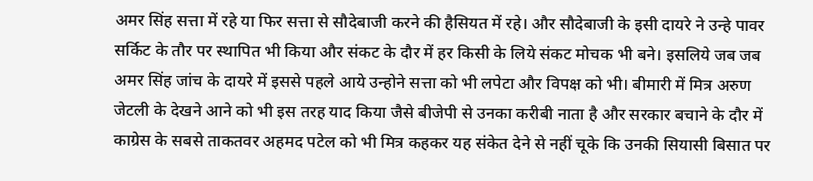अमर सिंह सत्ता में रहे या फिर सत्ता से सौदेबाजी करने की हैसियत में रहे। और सौदेबाजी के इसी दायरे ने उन्हे पावर सर्किट के तौर पर स्थापित भी किया और संकट के दौर में हर किसी के लिये संकट मोचक भी बने। इसलिये जब जब अमर सिंह जांच के दायरे में इससे पहले आये उन्होने सत्ता को भी लपेटा और विपक्ष को भी। बीमारी में मित्र अरुण जेटली के देखने आने को भी इस तरह याद किया जैसे बीजेपी से उनका करीबी नाता है और सरकार बचाने के दौर में काग्रेस के सबसे ताकतवर अहमद पटेल को भी मित्र कहकर यह संकेत देने से नहीं चूके कि उनकी सियासी बिसात पर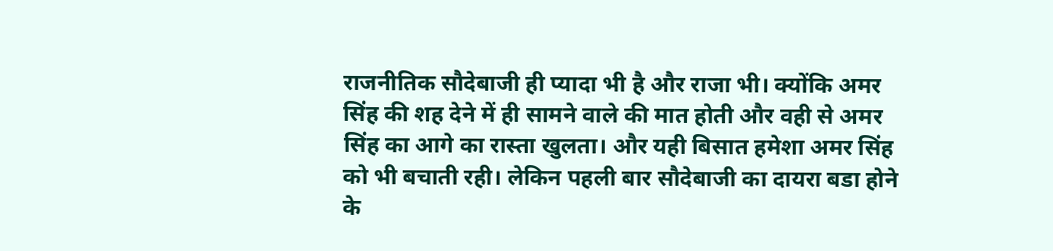राजनीतिक सौदेबाजी ही प्यादा भी है और राजा भी। क्योंकि अमर सिंह की शह देने में ही सामने वाले की मात होती और वही से अमर सिंह का आगे का रास्ता खुलता। और यही बिसात हमेशा अमर सिंह को भी बचाती रही। लेकिन पहली बार सौदेबाजी का दायरा बडा होने के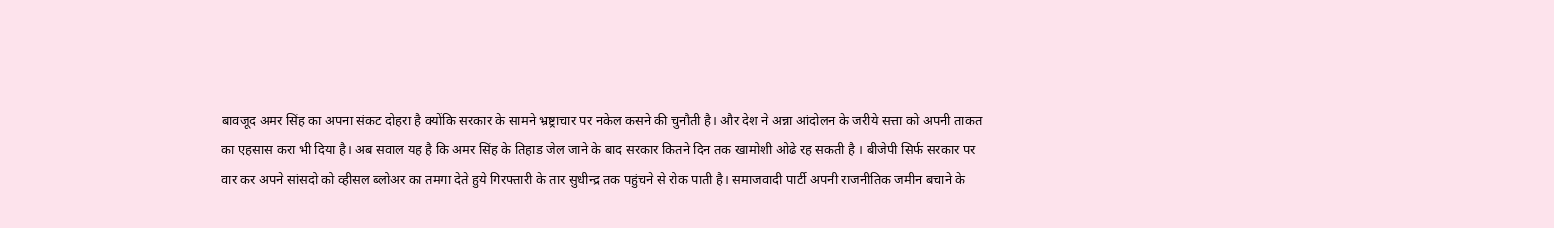बावजूद अमर सिंह का अपना संकट दोहरा है क्योंकि सरकार के सामने भ्रष्ट्राचार पर नकेल कसने की चुनौती है। और देश ने अन्ना आंदोलन के जरीये सत्ता को अपनी ताकत का एहसास करा भी दिया है। अब सवाल यह है कि अमर सिंह के तिहाड जेल जाने के बाद सरकार कितने दिन तक खामोशी ओढे रह सकती है । बीजेपी सिर्फ सरकार पर वार कर अपने सांसदो को व्हीसल ब्लोअर का तमगा देते हुये गिरफ्तारी के तार सुधीन्द्र तक पहुंचने से रोक पाती है। समाजवादी पार्टी अपनी राजनीतिक जमीन बचाने के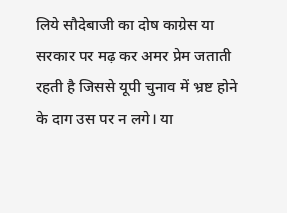लिये सौदेबाजी का दोष काग्रेस या सरकार पर मढ़ कर अमर प्रेम जताती रहती है जिससे यूपी चुनाव में भ्रष्ट होने के दाग उस पर न लगे। या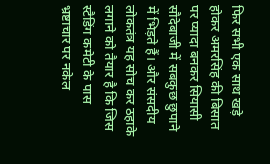फिर सभी एक साथ खड़े होकर अमरसिंह की बिसात पर प्यादा बनकर सियासी सौदेबाजी में सबकुछ छुपाने में भिड़ते हैं। और संसदीय लोकतंत्र यह सोच कर ठहाके लगाने को तैयार है कि जिस स्टैडिंग कमेटी के पास भ्रष्टाचार पर नकेल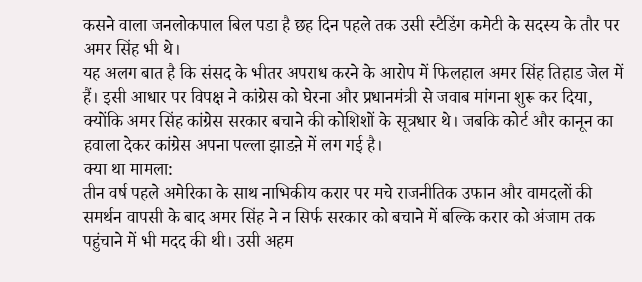कसने वाला जनलोकपाल बिल पडा है छह दिन पहले तक उसी स्टैडिंग कमेटी के सदस्य के तौर पर अमर सिंह भी थे।
यह अलग बात है कि संसद के भीतर अपराध करने के आरोप में फिलहाल अमर सिंह तिहाड जेल में हैं। इसी आधार पर विपक्ष ने कांग्रेस को घेरना और प्रधानमंत्री से जवाब मांगना शुरू कर दिया, क्योंकि अमर सिंह कांग्रेस सरकार बचाने की कोशिशों के सूत्रधार थे। जबकि कोर्ट और कानून का हवाला देकर कांग्रेस अपना पल्ला झाडऩे में लग गई है।
क्या था मामला:
तीन वर्ष पहले अमेरिका के साथ नाभिकीय करार पर मचे राजनीतिक उफान और वामदलों की समर्थन वापसी के बाद अमर सिंह ने न सिर्फ सरकार को बचाने में बल्कि करार को अंजाम तक पहुंचाने में भी मदद की थी। उसी अहम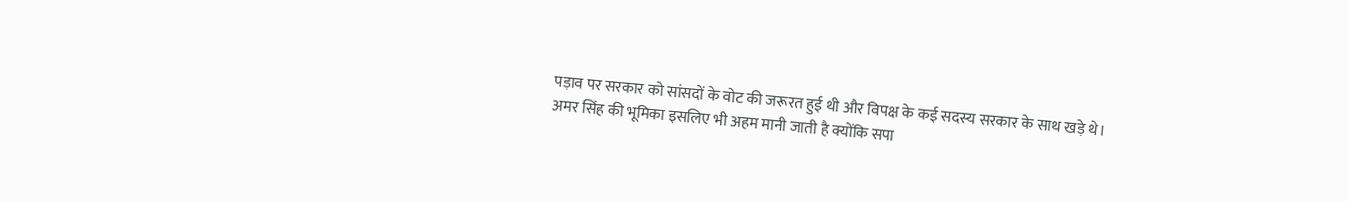पड़ाव पर सरकार को सांसदों के वोट की जरूरत हुई थी और विपक्ष के कई सदस्य सरकार के साथ खड़े थे।
अमर सिंह की भूमिका इसलिए भी अहम मानी जाती है क्योंकि सपा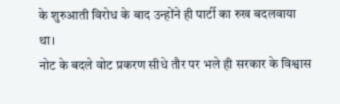के शुरुआती विरोध के बाद उन्होंने ही पार्टी का रुख बदलवाया था।
नोट के बदले वोट प्रकरण सीधे तौर पर भले ही सरकार के विश्वास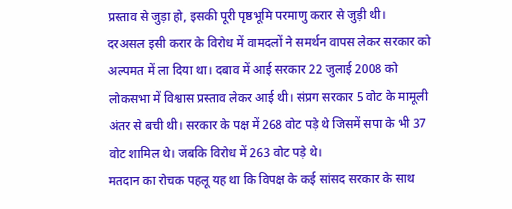प्रस्ताव से जुड़ा हो, इसकी पूरी पृष्ठभूमि परमाणु करार से जुड़ी थी।
दरअसल इसी करार के विरोध में वामदलों ने समर्थन वापस लेकर सरकार को अल्पमत में ला दिया था। दबाव में आई सरकार 22 जुलाई 2008 को लोकसभा में विश्वास प्रस्ताव लेकर आई थी। संप्रग सरकार 5 वोट के मामूली अंतर से बची थी। सरकार के पक्ष में 268 वोट पड़े थे जिसमें सपा के भी 37 वोट शामिल थे। जबकि विरोध में 263 वोट पड़े थे।
मतदान का रोचक पहलू यह था कि विपक्ष के कई सांसद सरकार के साथ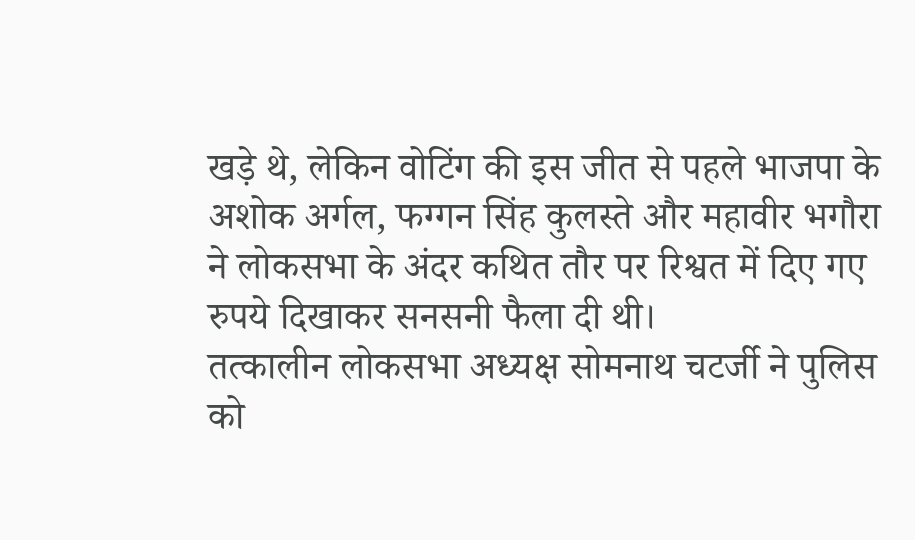खड़े थे, लेकिन वोटिंग की इस जीत से पहले भाजपा के अशोक अर्गल, फग्गन सिंह कुलस्ते और महावीर भगौरा ने लोकसभा के अंदर कथित तौर पर रिश्वत में दिए गए रुपये दिखाकर सनसनी फैला दी थी।
तत्कालीन लोकसभा अध्यक्ष सोमनाथ चटर्जी ने पुलिस को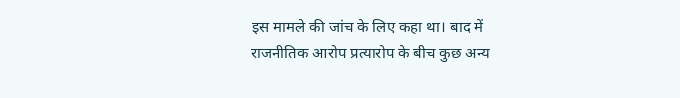इस मामले की जांच के लिए कहा था। बाद में राजनीतिक आरोप प्रत्यारोप के बीच कुछ अन्य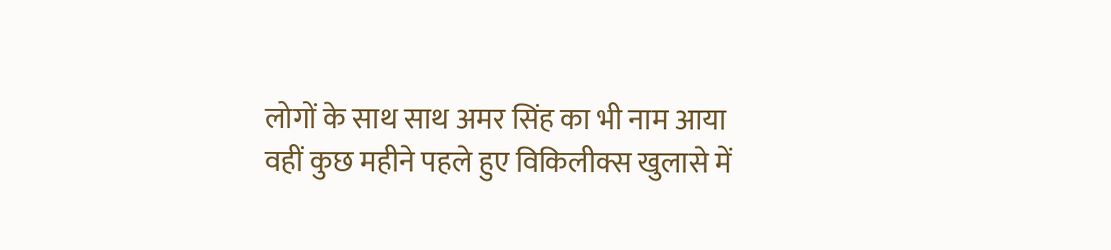लोगों के साथ साथ अमर सिंह का भी नाम आया
वहीं कुछ महीने पहले हुए विकिलीक्स खुलासे में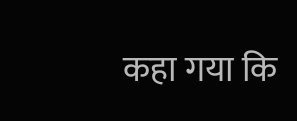कहा गया कि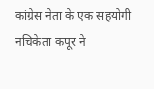कांग्रेस नेता के एक सहयोगी नचिकेता कपूर ने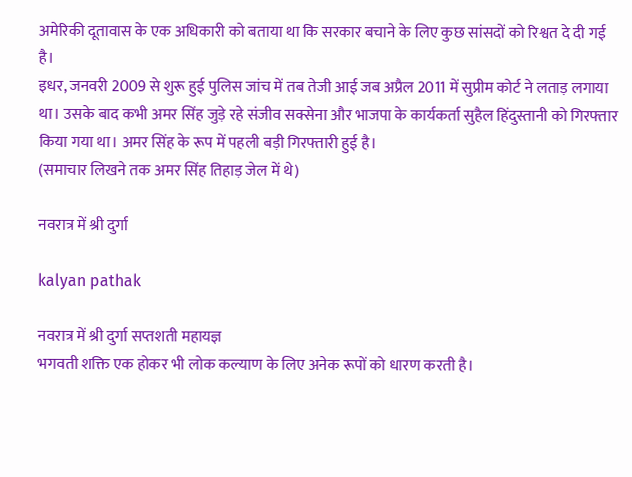अमेरिकी दूतावास के एक अधिकारी को बताया था कि सरकार बचाने के लिए कुछ सांसदों को रिश्वत दे दी गई है।
इधर, जनवरी 2009 से शुरू हुई पुलिस जांच में तब तेजी आई जब अप्रैल 2011 में सुप्रीम कोर्ट ने लताड़ लगाया था। उसके बाद कभी अमर सिंह जुड़े रहे संजीव सक्सेना और भाजपा के कार्यकर्ता सुहैल हिंदुस्तानी को गिरफ्तार किया गया था। अमर सिंह के रूप में पहली बड़ी गिरफ्तारी हुई है।
(समाचार लिखने तक अमर सिंह तिहाड़ जेल में थे)

नवरात्र में श्री दुर्गा

kalyan pathak

नवरात्र में श्री दुर्गा सप्तशती महायज्ञ
भगवती शक्ति एक होकर भी लोक कल्याण के लिए अनेक रूपों को धारण करती है।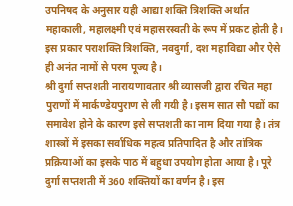उपनिषद के अनुसार यही आद्या शक्ति त्रिशक्ति अर्थात महाकाली, महालक्ष्मी एवं महासरस्वती के रूप में प्रकट होती है। इस प्रकार पराशक्ति त्रिशक्ति, नवदुर्गा, दश महाविद्या और ऐसे ही अनंत नामों से परम पूज्य है।
श्री दुर्गा सप्तशती नारायणावतार श्री व्यासजी द्वारा रचित महा पुराणों में मार्कण्डेयपुराण से ली गयी है। इसम सात सौ पद्यों का समावेश होने के कारण इसे सप्तशती का नाम दिया गया है। तंत्र शास्त्रों में इसका सर्वाधिक महत्व प्रतिपादित है और तांत्रिक प्रक्रियाओं का इसके पाठ में बहुधा उपयोग होता आया है। पूरे दुर्गा सप्तशती में 360 शक्तियों का वर्णन है। इस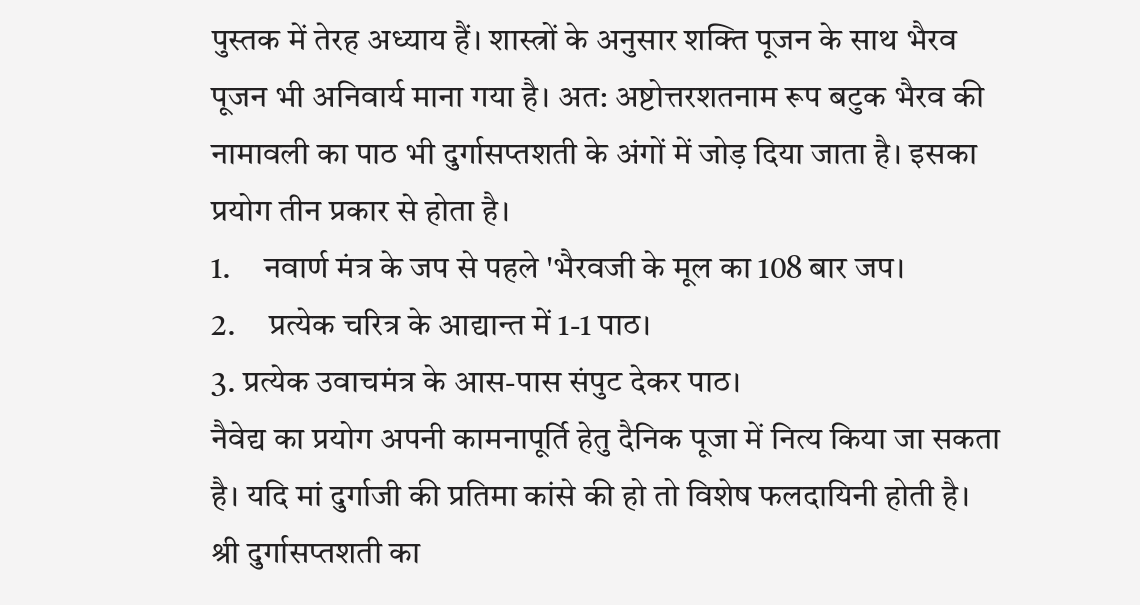पुस्तक में तेरह अध्याय हैं। शास्त्रों के अनुसार शक्ति पूजन के साथ भैरव पूजन भी अनिवार्य माना गया है। अत: अष्टोत्तरशतनाम रूप बटुक भैरव की नामावली का पाठ भी दुर्गासप्तशती के अंगों में जोड़ दिया जाता है। इसका प्रयोग तीन प्रकार से होता है।
1.     नवार्ण मंत्र के जप से पहले 'भैरवजी के मूल का 108 बार जप।
2.     प्रत्येक चरित्र के आद्यान्त में 1-1 पाठ।
3. प्रत्येक उवाचमंत्र के आस-पास संपुट देकर पाठ।
नैवेद्य का प्रयोग अपनी कामनापूर्ति हेतु दैनिक पूजा में नित्य किया जा सकता है। यदि मां दुर्गाजी की प्रतिमा कांसे की हो तो विशेष फलदायिनी होती है।
श्री दुर्गासप्तशती का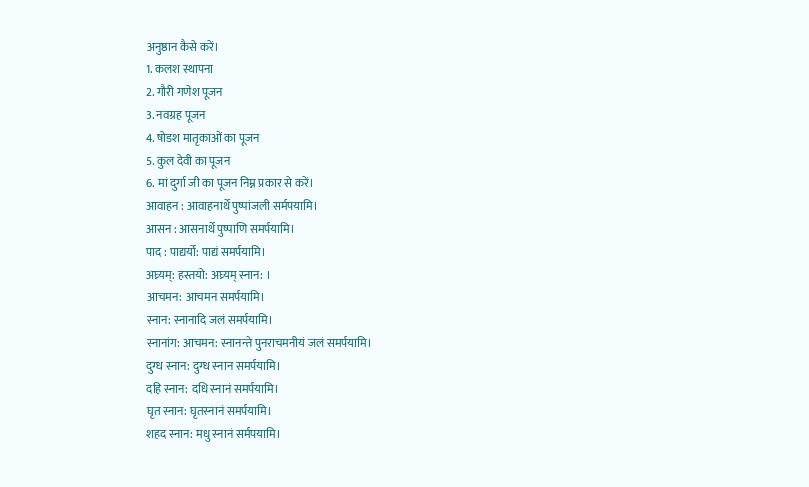अनुष्ठान कैसे करें।
1. कलश स्थापना
2. गौरी गणेश पूजन
3. नवग्रह पूजन
4. षोडश मातृकाओं का पूजन
5. कुल देवी का पूजन
6. मां दुर्गा जी का पूजन निम्न प्रकार से करें।
आवाहन : आवाहनार्थे पुष्पांजली सर्मपयामि।
आसन : आसनार्थे पुष्पाणि समर्पयामि।
पाद : पाद्यर्यो: पाद्यं समर्पयामि।
अघ्र्यम्: हस्तयो: अघ्र्यम् स्नान: ।
आचमन: आचमन समर्पयामि।
स्नान: स्नानादि जलं समर्पयामि।
स्नानांग: आचमन: स्नानन्ते पुनराचमनीयं जलं समर्पयामि।
दुग्ध स्नान: दुग्ध स्नान समर्पयामि।
दहि स्नान: दधि स्नानं समर्पयामि।
घृत स्नान: घृतस्नानं समर्पयामि।
शहद स्नान: मधु स्नानं सर्मपयामि।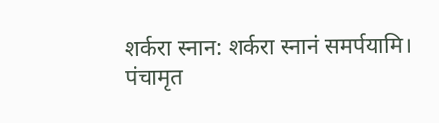शर्करा स्नान: शर्करा स्नानं समर्पयामि।
पंचामृत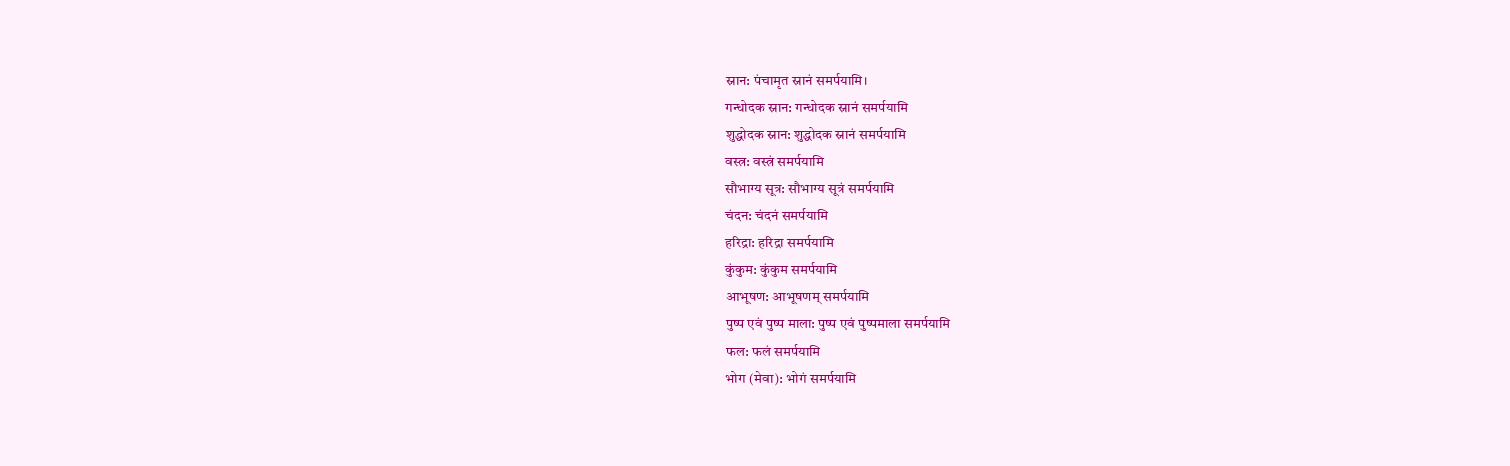स्नान: पंचामृत स्नानं समर्पयामि।
गन्धोदक स्नान: गन्धोदक स्नानं समर्पयामि
शुद्धोदक स्नान: शुद्धोदक स्नानं समर्पयामि
वस्त्र: वस्त्रं समर्पयामि
सौभाग्य सूत्र: सौभाग्य सूत्रं समर्पयामि
चंदन: चंदनं समर्पयामि
हरिद्रा: हरिद्रा समर्पयामि
कुंकुम: कुंकुम समर्पयामि
आभूषण: आभूषणम् समर्पयामि
पुष्प एवं पुष्प माला: पुष्प एवं पुष्पमाला समर्पयामि
फल: फलं समर्पयामि
भोग (मेवा): भोगं समर्पयामि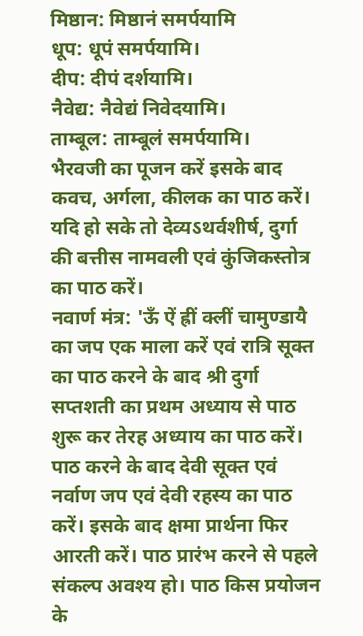मिष्ठान: मिष्ठानं समर्पयामि
धूप: धूपं समर्पयामि।
दीप: दीपं दर्शयामि।
नैवेद्य: नैवेद्यं निवेदयामि।
ताम्बूल: ताम्बूलं समर्पयामि।
भैरवजी का पूजन करें इसके बाद कवच, अर्गला, कीलक का पाठ करें। यदि हो सके तो देव्यऽथर्वशीर्ष, दुर्गा की बत्तीस नामवली एवं कुंजिकस्तोत्र का पाठ करें।
नवार्ण मंत्र: 'ऊँ ऐं ह्रीं क्लीं चामुण्डायै का जप एक माला करें एवं रात्रि सूक्त का पाठ करने के बाद श्री दुर्गा सप्तशती का प्रथम अध्याय से पाठ शुरू कर तेरह अध्याय का पाठ करें। पाठ करने के बाद देवी सूक्त एवं नर्वाण जप एवं देवी रहस्य का पाठ करें। इसके बाद क्षमा प्रार्थना फिर आरती करें। पाठ प्रारंभ करने से पहले संकल्प अवश्य हो। पाठ किस प्रयोजन के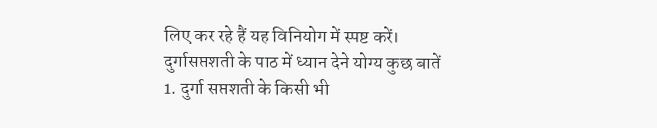लिए कर रहे हैं यह विनियोग में स्पष्ट करें।
दुर्गासप्तशती के पाठ में ध्यान देने योग्य कुछ बातें
1. दुर्गा सप्तशती के किसी भी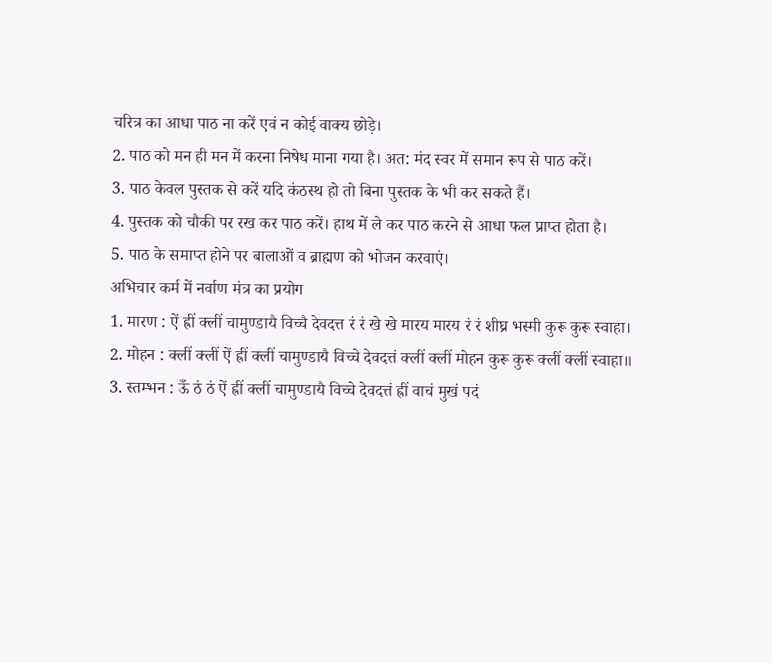चरित्र का आधा पाठ ना करें एवं न कोई वाक्य छोड़े।
2. पाठ को मन ही मन में करना निषेध माना गया है। अत: मंद स्वर में समान रूप से पाठ करें।
3. पाठ केवल पुस्तक से करें यदि कंठस्थ हो तो बिना पुस्तक के भी कर सकते हैं।
4. पुस्तक को चौकी पर रख कर पाठ करें। हाथ में ले कर पाठ करने से आधा फल प्राप्त होता है।
5. पाठ के समाप्त होने पर बालाओं व ब्राह्मण को भोजन करवाएं।
अभिचार कर्म में नर्वाण मंत्र का प्रयोग
1. मारण : ऐं ह्रीं क्लीं चामुण्डायै विच्चै देवदत्त रं रं खे खे मारय मारय रं रं शीघ्र भस्मी कुरू कुरू स्वाहा।
2. मोहन : क्लीं क्लीं ऐं ह्रीं क्लीं चामुण्डायै विच्चे देवदत्तं क्लीं क्लीं मोहन कुरू कुरू क्लीं क्लीं स्वाहा॥
3. स्तम्भन : ऊँ ठं ठं ऐं ह्रीं क्लीं चामुण्डायै विच्चे देवदत्तं ह्रीं वाचं मुखं पदं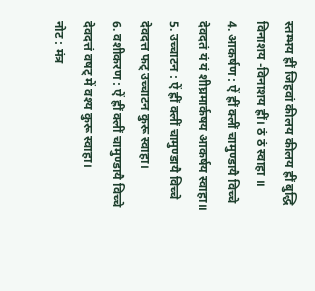स्तम्भय ह्रीं जिहवां कीलय कीलय ह्रीं बुद्धि विनाशय -विनाशय ह्रीं। ठं ठं स्वाहा ॥
4. आकर्षण : ऐं ह्रीं क्लीं चामुण्डायै विच्चे देवदतं यं यं शीघ्रमार्कषय आकर्षय स्वाहा॥
5. उच्चाटन : ऐं ह्रीं क्लीं चामुण्डायै विच्चे देवदत्त फट् उच्चाटन कुरू स्वाहा।
6. वशीकरण : ऐं ह्रीं क्लीं चामुण्डायै विच्चे देवदत्तं वषट् में वश्य कुरू स्वाहा।
नोट : मंत्र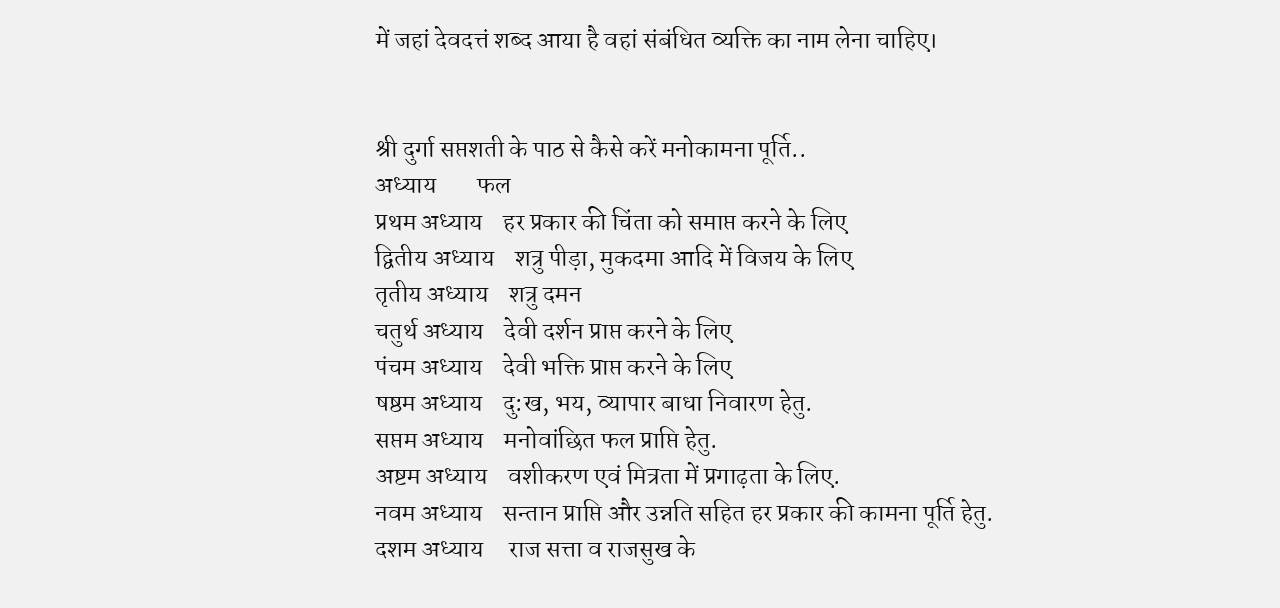में जहां देवदत्तं शब्द आया है वहां संबंधित व्यक्ति का नाम लेना चाहिए।


श्री दुर्गा सप्तशती के पाठ से कैसे करें मनोकामना पूर्ति..
अध्याय        फल
प्रथम अध्याय    हर प्रकार की चिंता को समाप्त करने के लिए
द्वितीय अध्याय    शत्रु पीड़ा, मुकदमा आदि में विजय के लिए
तृतीय अध्याय    शत्रु दमन
चतुर्थ अध्याय    देवी दर्शन प्राप्त करने के लिए
पंचम अध्याय    देवी भक्ति प्राप्त करने के लिए
षष्ठम अध्याय    दु:ख, भय, व्यापार बाधा निवारण हेतु.
सप्तम अध्याय    मनोवांछित फल प्राप्ति हेतु.
अष्टम अध्याय    वशीकरण एवं मित्रता में प्रगाढ़ता के लिए.
नवम अध्याय    सन्तान प्राप्ति और उन्नति सहित हर प्रकार की कामना पूर्ति हेतु.
दशम अध्याय     राज सत्ता व राजसुख के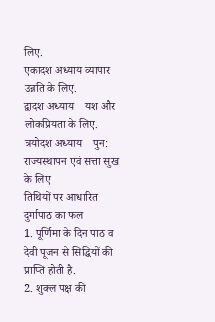लिए.
एकादश अध्याय व्यापार उन्नति के लिए.
द्वादश अध्याय    यश और लोकप्रियता के लिए.
त्रयोदश अध्याय    पुन: राज्यस्थापन एवं सत्ता सुख के लिए
तिथियों पर आधारित दुर्गापाठ का फल
1. पूर्णिमा के दिन पाठ व देवी पूजन से सिद्धियों की प्राप्ति होती है.
2. शुक्ल पक्ष की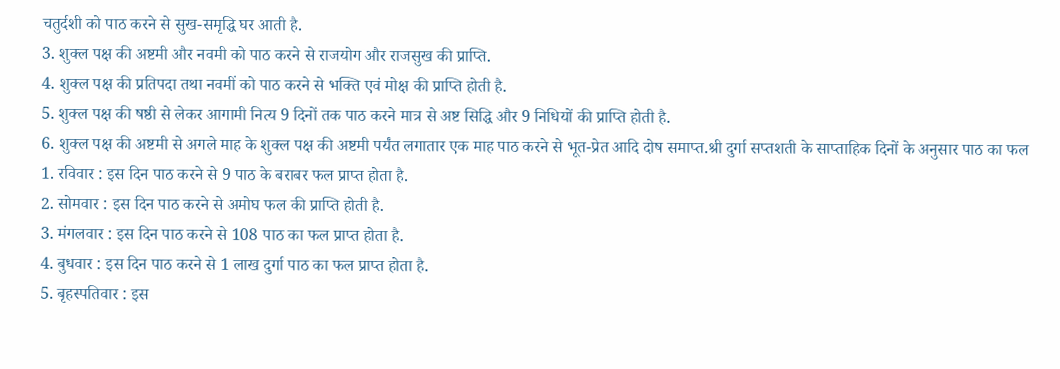चतुर्दशी को पाठ करने से सुख-समृद्धि घर आती है.
3. शुक्ल पक्ष की अष्टमी और नवमी को पाठ करने से राजयोग और राजसुख की प्राप्ति.
4. शुक्ल पक्ष की प्रतिपदा तथा नवमीं को पाठ करने से भक्ति एवं मोक्ष की प्राप्ति होती है.
5. शुक्ल पक्ष की षष्ठी से लेकर आगामी नित्य 9 दिनों तक पाठ करने मात्र से अष्ट सिद्धि और 9 निधियों की प्राप्ति होती है.
6. शुक्ल पक्ष की अष्टमी से अगले माह के शुक्ल पक्ष की अष्टमी पर्यंत लगातार एक माह पाठ करने से भूत-प्रेत आदि दोष समाप्त.श्री दुर्गा सप्तशती के साप्ताहिक दिनों के अनुसार पाठ का फल
1. रविवार : इस दिन पाठ करने से 9 पाठ के बराबर फल प्राप्त होता है.
2. सोमवार : इस दिन पाठ करने से अमोघ फल की प्राप्ति होती है.
3. मंगलवार : इस दिन पाठ करने से 108 पाठ का फल प्राप्त होता है.
4. बुधवार : इस दिन पाठ करने से 1 लाख दुर्गा पाठ का फल प्राप्त होता है.
5. बृहस्पतिवार : इस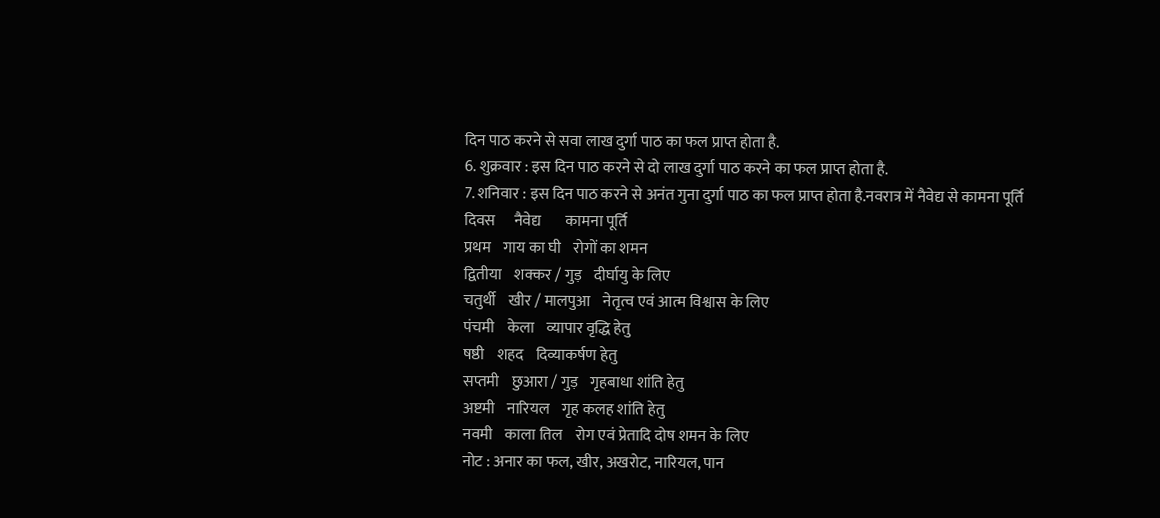दिन पाठ करने से सवा लाख दुर्गा पाठ का फल प्राप्त होता है.
6. शुक्रवार : इस दिन पाठ करने से दो लाख दुर्गा पाठ करने का फल प्राप्त होता है.
7. शनिवार : इस दिन पाठ करने से अनंत गुना दुर्गा पाठ का फल प्राप्त होता है.नवरात्र में नैवेद्य से कामना पूर्ति
दिवस      नैवेद्य        कामना पूर्ति
प्रथम    गाय का घी    रोगों का शमन
द्वितीया    शक्कर / गुड़    दीर्घायु के लिए
चतुर्थी    खीर / मालपुआ    नेतृत्व एवं आत्म विश्वास के लिए
पंचमी    केला    व्यापार वृद्धि हेतु
षष्ठी    शहद    दिव्याकर्षण हेतु
सप्तमी    छुआरा / गुड़    गृहबाधा शांति हेतु
अष्टमी    नारियल    गृह कलह शांति हेतु
नवमी    काला तिल    रोग एवं प्रेतादि दोष शमन के लिए
नोट : अनार का फल, खीर, अखरोट, नारियल, पान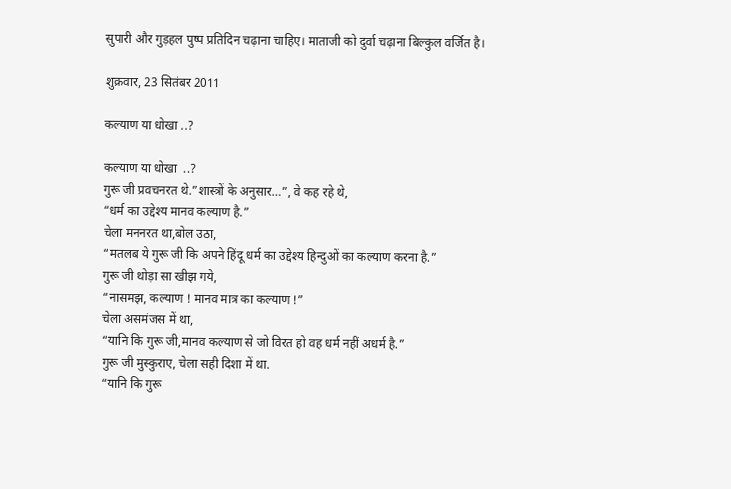सुपारी और गुड़हल पुष्प प्रतिदिन चढ़ाना चाहिए। माताजी को दुर्वा चढ़ाना बिल्कुल वर्जित है।

शुक्रवार, 23 सितंबर 2011

कल्याण या धोखा ..?

कल्याण या धोखा  ..?
गुरू जी प्रवचनरत थे.”शास्त्रों के अनुसार…”, वे कह रहे थे,
“धर्म का उद्देश्य मानव कल्याण है.”
चेला मननरत था,बोल उठा,
“मतलब ये गुरू जी कि अपने हिंदू धर्म का उद्देश्य हिन्दुओं का कल्याण करना है.”
गुरू जी थोड़ा सा खीझ गये,
“नासमझ, कल्याण ! मानव मात्र का कल्याण !”
चेला असमंजस में था,
“यानि कि गुरू जी,मानव कल्याण से जो विरत हो वह धर्म नहीं अधर्म है.”
गुरू जी मुस्कुराए, चेला सही दिशा में था.
“यानि कि गुरू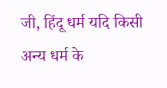जी, हिंदू धर्म यदि किसी अन्य धर्म के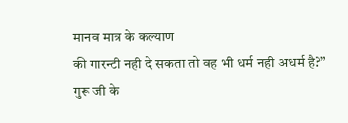मानव मात्र के कल्याण
की गारन्टी नही दे सकता तो वह भी धर्म नही अधर्म है?”
गुरू जी के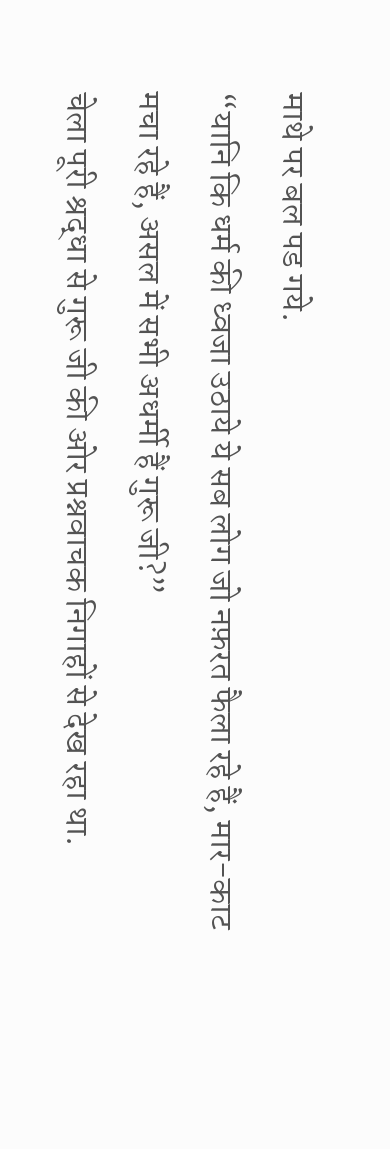माथे पर बल पड गये.
“यानि कि धर्म की ध्वजा उठाये ये सब लोग जो नफ़रत फैला रहे हैं, मार-काट
मचा रहे हैं, असल में सभी अधर्मी हैं गुरू जी?”
चेला पूरी श्रद्धा से गुरू जी की ओर प्रश्नवाचक निगाहों से देख रहा था.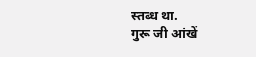स्तब्ध था.
गुरू जी आंखें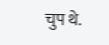चुप थे.